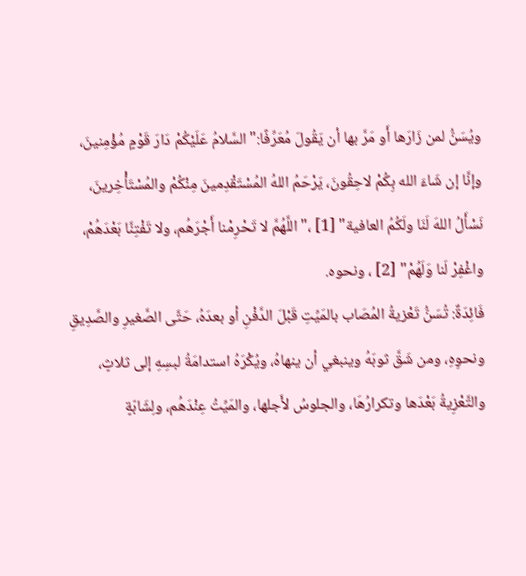ويُسَنُّ لمن زَارَها أَو مَرَّ بها أن يَقُولَ مُعَرِّفًا:"السَّلامُ عَلَيْكُمْ دَارَ قَوْمٍ مُؤْمِنينَ، وإنَّا إن شَاءَ الله بِكُمْ لاحِقُونَ، يَرْحَمُ اللهُ المُسْتَقْدِمينَ مِنْكُمْ والمُسْتَأْخِرينَ، نَسْأَلُ اللهَ لَنَا ولَكُمُ العافية" [1] ،"اللَّهُمَّ لا تَحْرِمْنا أَجْرَهُم، ولا تَفْتِنَّا بَعْدَهُمْ، واغْفِرْ لَنا وَلَهُمْ" [2] ، ونحوه.
فَائِدَةٌ: تُسَنُّ تَعْزيةُ المُصَاب بالمَيِّتِ قَبْلَ الدَّفْنِ أو بعدَهُ، حَتَّى الصَّغيرِ والصَّدِيقِ ونحوِهِ، ومن شَقَّ ثوبَهُ وينبغي أن ينهاهُ، ويُكْرَهُ استدامَةُ لبسِهِ إلى ثلاثٍ، والتَّعْزِيةُ بَعْدَها وتكرارُهَا، والجلوسُ لأَجلها، والمَيِّتُ عِنْدَهُم، ولِشَابّةٍ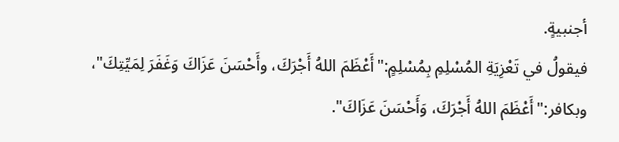أجنبيةٍ.
فيقولُ في تَعْزِيَةِ المُسْلِمِ بِمُسْلِمٍ:"أَعْظَمَ اللهُ أَجْرَكَ، وأَحْسَنَ عَزَاكَ وَغَفَرَ لِمَيِّتِكَ"، وبكافر:"أَعْظَمَ اللهُ أَجْرَكَ، وَأَحْسَنَ عَزَاكَ".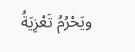ويَحْرُمُ تَعْزِيَةُ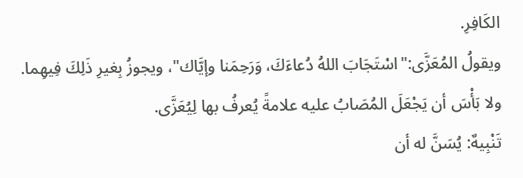الكَافِرِ.
ويقولُ المُعَزَّى:"اسْتَجَابَ اللهُ دُعاءَكَ، وَرَحِمَنا وإيَّاك"، ويجوزُ بِغيرِ ذَلِكَ فِيهِما.
ولا بَأْسَ أن يَجْعَلَ المُصَابُ عليه علامةً يُعرفُ بها لِيُعَزَّى.
تَنْبِيهٌ: يُسَنَّ له أن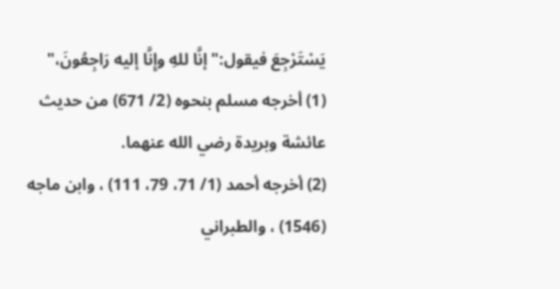يَسْتَرْجِعَ فيقول:"إنَّا للهِ وإِنَّا إليه رَاجِعُونَ،"
(1) أخرجه مسلم بنحوه (2/ 671) من حديث عائشة وبريدة رضي الله عنهما.
(2) أخرجه أحمد (1/ 71، 79، 111) ، وابن ماجه (1546) ، والطبراني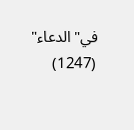في"الدعاء" (1247)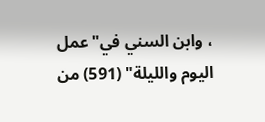، وابن السني في"عمل اليوم والليلة" (591) من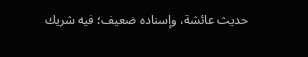حديث عائشة، وإسناده ضعيف؛ فيه شريك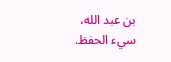بن عبد الله، سيء الحفظ.